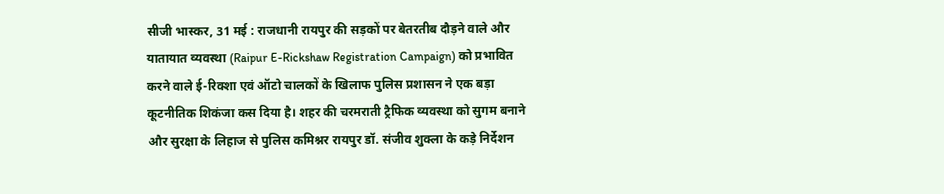सीजी भास्कर, 31 मई : राजधानी रायपुर की सड़कों पर बेतरतीब दौड़ने वाले और यातायात व्यवस्था (Raipur E-Rickshaw Registration Campaign) को प्रभावित करने वाले ई-रिक्शा एवं ऑटो चालकों के खिलाफ पुलिस प्रशासन ने एक बड़ा कूटनीतिक शिकंजा कस दिया है। शहर की चरमराती ट्रैफिक व्यवस्था को सुगम बनाने और सुरक्षा के लिहाज से पुलिस कमिश्नर रायपुर डॉ. संजीव शुक्ला के कड़े निर्देशन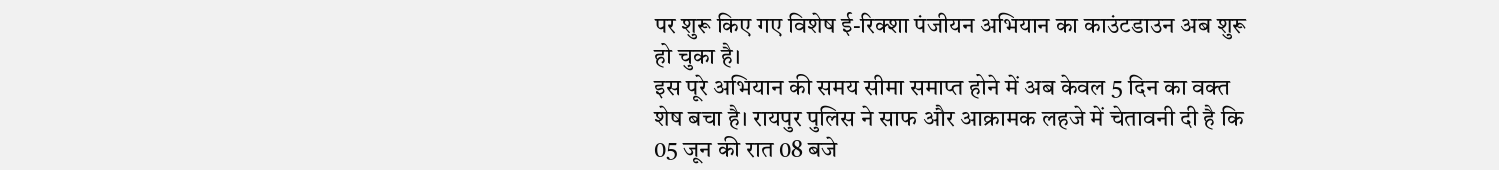पर शुरू किए गए विशेष ई-रिक्शा पंजीयन अभियान का काउंटडाउन अब शुरू हो चुका है।
इस पूरे अभियान की समय सीमा समाप्त होने में अब केवल 5 दिन का वक्त शेष बचा है। रायपुर पुलिस ने साफ और आक्रामक लहजे में चेतावनी दी है कि 05 जून की रात 08 बजे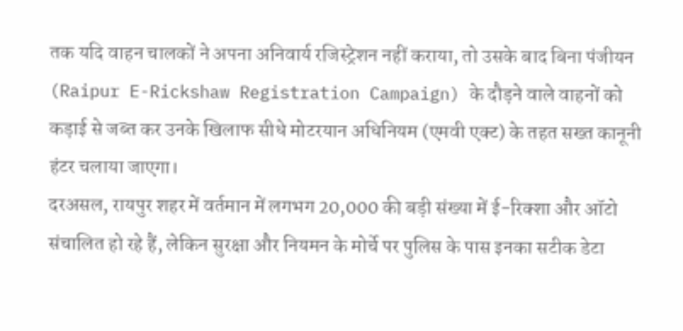तक यदि वाहन चालकों ने अपना अनिवार्य रजिस्ट्रेशन नहीं कराया, तो उसके बाद बिना पंजीयन (Raipur E-Rickshaw Registration Campaign) के दौड़ने वाले वाहनों को कड़ाई से जब्त कर उनके खिलाफ सीधे मोटरयान अधिनियम (एमवी एक्ट) के तहत सख्त कानूनी हंटर चलाया जाएगा।
दरअसल, रायपुर शहर में वर्तमान में लगभग 20,000 की बड़ी संख्या में ई-रिक्शा और ऑटो संचालित हो रहे हैं, लेकिन सुरक्षा और नियमन के मोर्चे पर पुलिस के पास इनका सटीक डेटा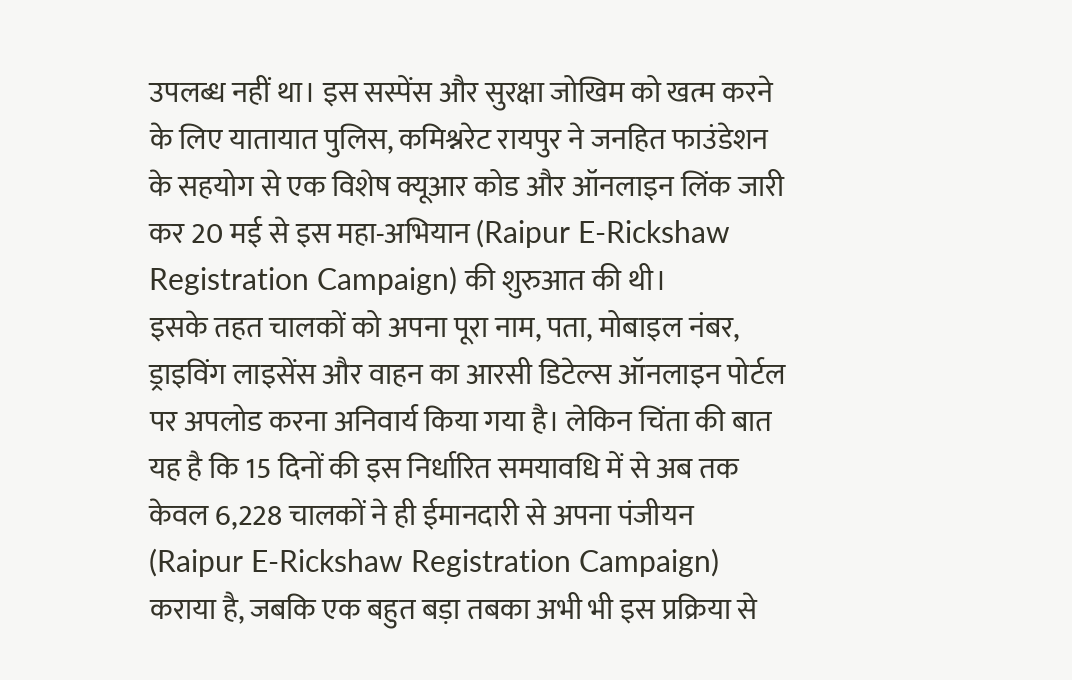उपलब्ध नहीं था। इस सस्पेंस और सुरक्षा जोखिम को खत्म करने के लिए यातायात पुलिस, कमिश्नरेट रायपुर ने जनहित फाउंडेशन के सहयोग से एक विशेष क्यूआर कोड और ऑनलाइन लिंक जारी कर 20 मई से इस महा-अभियान (Raipur E-Rickshaw Registration Campaign) की शुरुआत की थी।
इसके तहत चालकों को अपना पूरा नाम, पता, मोबाइल नंबर, ड्राइविंग लाइसेंस और वाहन का आरसी डिटेल्स ऑनलाइन पोर्टल पर अपलोड करना अनिवार्य किया गया है। लेकिन चिंता की बात यह है कि 15 दिनों की इस निर्धारित समयावधि में से अब तक केवल 6,228 चालकों ने ही ईमानदारी से अपना पंजीयन (Raipur E-Rickshaw Registration Campaign) कराया है, जबकि एक बहुत बड़ा तबका अभी भी इस प्रक्रिया से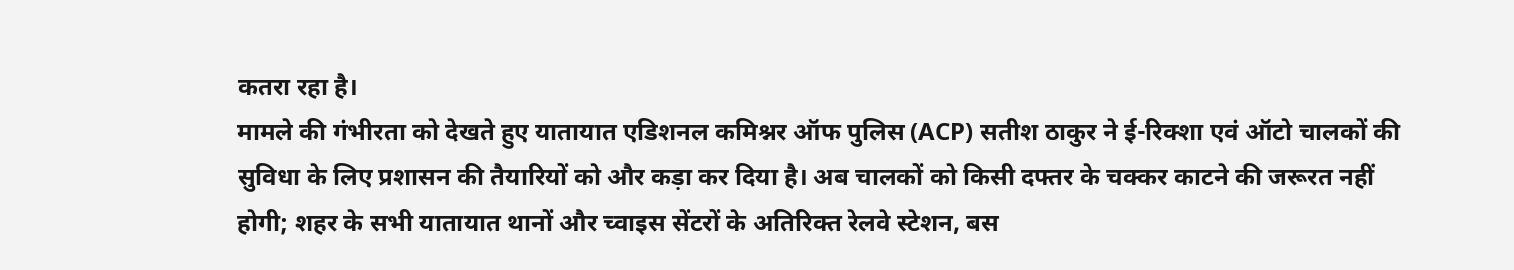कतरा रहा है।
मामले की गंभीरता को देखते हुए यातायात एडिशनल कमिश्नर ऑफ पुलिस (ACP) सतीश ठाकुर ने ई-रिक्शा एवं ऑटो चालकों की सुविधा के लिए प्रशासन की तैयारियों को और कड़ा कर दिया है। अब चालकों को किसी दफ्तर के चक्कर काटने की जरूरत नहीं होगी; शहर के सभी यातायात थानों और च्वाइस सेंटरों के अतिरिक्त रेलवे स्टेशन, बस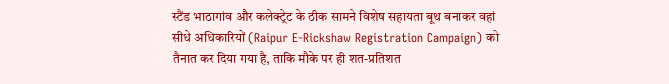स्टैंड भाठागांव और कलेक्ट्रेट के ठीक सामने विशेष सहायता बूथ बनाकर वहां सीधे अधिकारियों (Raipur E-Rickshaw Registration Campaign) को तैनात कर दिया गया है, ताकि मौके पर ही शत-प्रतिशत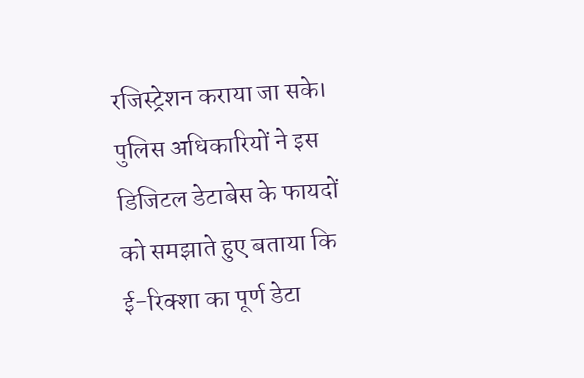रजिस्ट्रेशन कराया जा सके।
पुलिस अधिकारियों ने इस डिजिटल डेटाबेस के फायदों को समझाते हुए बताया कि ई-रिक्शा का पूर्ण डेटा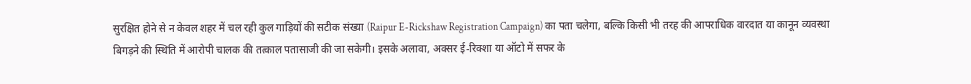सुरक्षित होने से न केवल शहर में चल रही कुल गाड़ियों की सटीक संख्या (Raipur E-Rickshaw Registration Campaign) का पता चलेगा, बल्कि किसी भी तरह की आपराधिक वारदात या कानून व्यवस्था बिगड़ने की स्थिति में आरोपी चालक की तत्काल पतासाजी की जा सकेगी। इसके अलावा, अक्सर ई-रिक्शा या ऑटो में सफर के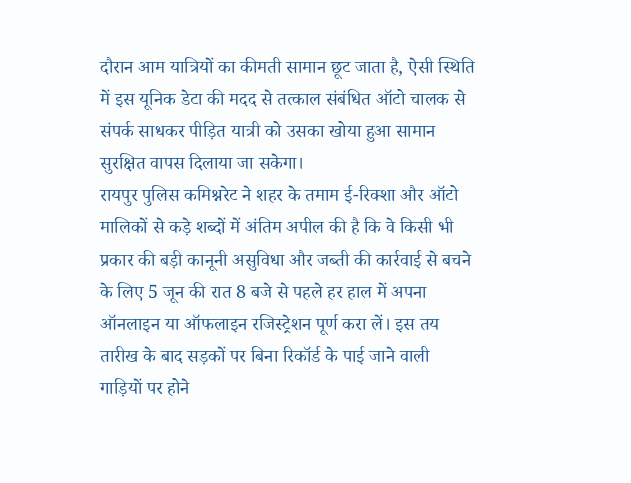दौरान आम यात्रियों का कीमती सामान छूट जाता है, ऐसी स्थिति में इस यूनिक डेटा की मदद से तत्काल संबंधित ऑटो चालक से संपर्क साधकर पीड़ित यात्री को उसका खोया हुआ सामान सुरक्षित वापस दिलाया जा सकेगा।
रायपुर पुलिस कमिश्नरेट ने शहर के तमाम ई-रिक्शा और ऑटो मालिकों से कड़े शब्दों में अंतिम अपील की है कि वे किसी भी प्रकार की बड़ी कानूनी असुविधा और जब्ती की कार्रवाई से बचने के लिए 5 जून की रात 8 बजे से पहले हर हाल में अपना ऑनलाइन या ऑफलाइन रजिस्ट्रेशन पूर्ण करा लें। इस तय तारीख के बाद सड़कों पर बिना रिकॉर्ड के पाई जाने वाली गाड़ियों पर होने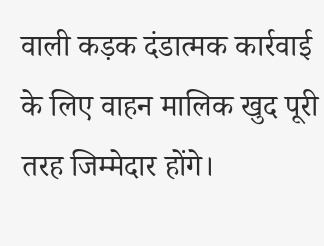वाली कड़क दंडात्मक कार्रवाई के लिए वाहन मालिक खुद पूरी तरह जिम्मेदार होंगे।